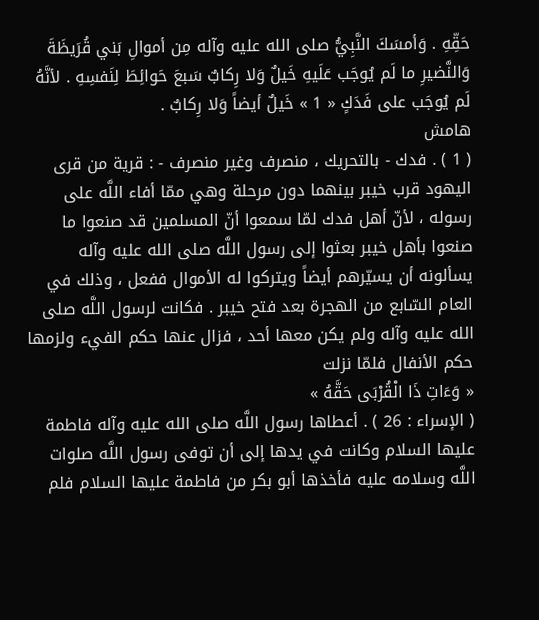حَقِّهِ . وَأمسَكَ النَّبِيُّ صلى الله عليه وآله مِن أموالِ بَني قُرَيظَةَ وَالنَّضيرِ ما لَم يُوجَب عَلَيهِ خَيلٌ وَلا رِكابٌ سَبعَ حَوائِطَ لِنَفسِهِ . لأنَّهُ لَم يُوجَب على فَدَكٍ « 1 » خَيلٌ أيضاً وَلا رِكابٌ .
هامش
( 1 ) . فدك - بالتحريك ، منصرف وغير منصرف - : قرية من قرى اليهود قرب خيبر بينهما دون مرحلة وهي ممّا أفاء اللَّه على رسوله ، لأنّ أهل فدك لمّا سمعوا أنّ المسلمين قد صنعوا ما صنعوا بأهل خيبر بعثوا إلى رسول اللَّه صلى الله عليه وآله يسألونه أن يسيّرهم أيضاً ويتركوا له الأموال ففعل ، وذلك في العام السّابع من الهجرة بعد فتح خيبر . فكانت لرسول اللَّه صلى الله عليه وآله ولم يكن معها أحد ، فزال عنها حكم الفيء ولزمها حكم الأنفال فلمّا نزلت
« وَءَاتِ ذَا الْقُرْبَى حَقَّهُ »
( الإسراء : 26 ) . أعطاها رسول اللَّه صلى الله عليه وآله فاطمة عليها السلام وكانت في يدها إلى أن توفى رسول اللَّه صلوات اللَّه وسلامه عليه فأخذها أبو بكر من فاطمة عليها السلام فلم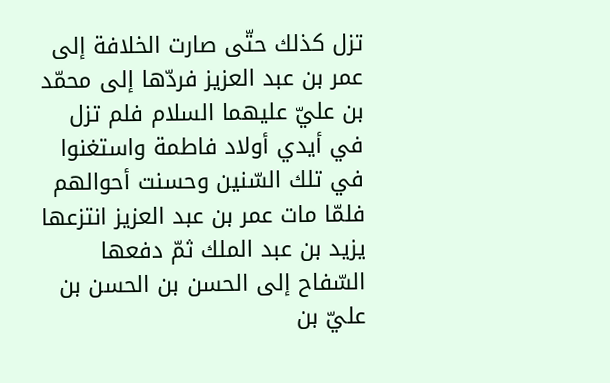تزل كذلك حتّى صارت الخلافة إلى عمر بن عبد العزيز فردّها إلى محمّد بن عليّ عليهما السلام فلم تزل في أيدي أولاد فاطمة واستغنوا في تلك السّنين وحسنت أحوالهم فلمّا مات عمر بن عبد العزيز انتزعها يزيد بن عبد الملك ثمّ دفعها السّفاح إلى الحسن بن الحسن بن عليّ بن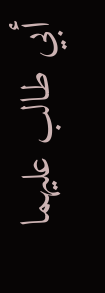أبي طالب عليهما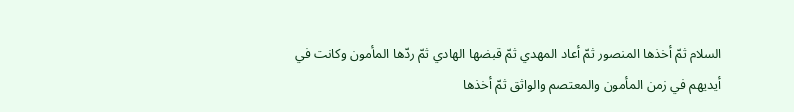السلام ثمّ أخذها المنصور ثمّ أعاد المهدي ثمّ قبضها الهادي ثمّ ردّها المأمون وكانت في أيديهم في زمن المأمون والمعتصم والواثق ثمّ أخذها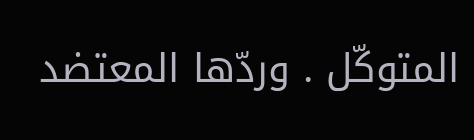المتوكّل . وردّها المعتضد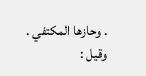. وحازها المكتفي . وقيل :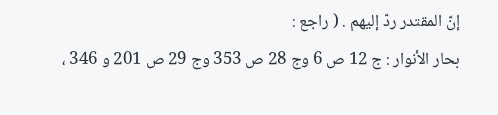إنّ المقتدر ردّ إليهم . ( راجع :
بحار الأنوار : ج 12 ص 6 وج 28 ص 353 وج 29 ص 201 و 346 ،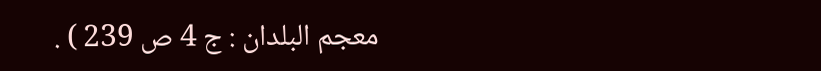معجم البلدان : ج 4 ص 239 ) .